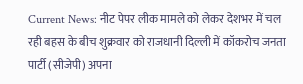Current News: नीट पेपर लीक मामले को लेकर देशभर में चल रही बहस के बीच शुक्रवार को राजधानी दिल्ली में कॉकरोच जनता पार्टी (सीजेपी) अपना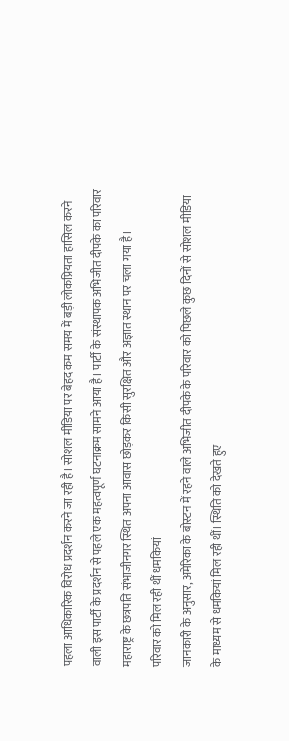पहला आधिकारिक विरोध प्रदर्शन करने जा रही है। सोशल मीडिया पर बेहद कम समय में बड़ी लोकप्रियता हासिल करने वाली इस पार्टी के प्रदर्शन से पहले एक महत्वपूर्ण घटनाक्रम सामने आया है। पार्टी के संस्थापक अभिजीत दीपके का परिवार महाराष्ट्र के छत्रपति संभाजीनगर स्थित अपना आवास छोड़कर किसी सुरक्षित और अज्ञात स्थान पर चला गया है।
परिवार को मिल रही थीं धमकियां
जानकारी के अनुसार, अमेरिका के बोस्टन में रहने वाले अभिजीत दीपके के परिवार को पिछले कुछ दिनों से सोशल मीडिया के माध्यम से धमकियां मिल रही थीं। स्थिति को देखते हुए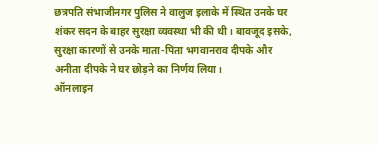छत्रपति संभाजीनगर पुलिस ने वालुज इलाके में स्थित उनके घर शंकर सदन के बाहर सुरक्षा व्यवस्था भी की थी। बावजूद इसके, सुरक्षा कारणों से उनके माता-पिता भगवानराव दीपके और अनीता दीपके ने घर छोड़ने का निर्णय लिया।
ऑनलाइन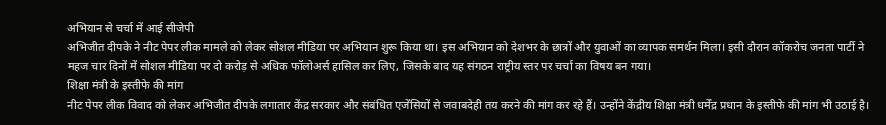अभियान से चर्चा में आई सीजेपी
अभिजीत दीपके ने नीट पेपर लीक मामले को लेकर सोशल मीडिया पर अभियान शुरू किया था। इस अभियान को देशभर के छात्रों और युवाओं का व्यापक समर्थन मिला। इसी दौरान कॉकरोच जनता पार्टी ने महज चार दिनों में सोशल मीडिया पर दो करोड़ से अधिक फॉलोअर्स हासिल कर लिए, जिसके बाद यह संगठन राष्ट्रीय स्तर पर चर्चा का विषय बन गया।
शिक्षा मंत्री के इस्तीफे की मांग
नीट पेपर लीक विवाद को लेकर अभिजीत दीपके लगातार केंद्र सरकार और संबंधित एजेंसियों से जवाबदेही तय करने की मांग कर रहे हैं। उन्होंने केंद्रीय शिक्षा मंत्री धर्मेंद्र प्रधान के इस्तीफे की मांग भी उठाई है।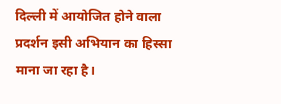दिल्ली में आयोजित होने वाला प्रदर्शन इसी अभियान का हिस्सा माना जा रहा है।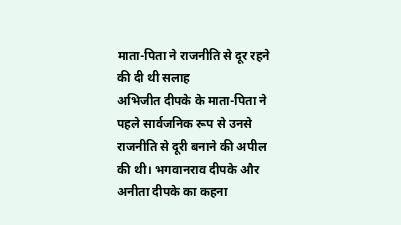माता-पिता ने राजनीति से दूर रहने की दी थी सलाह
अभिजीत दीपके के माता-पिता ने पहले सार्वजनिक रूप से उनसे राजनीति से दूरी बनाने की अपील की थी। भगवानराव दीपके और अनीता दीपके का कहना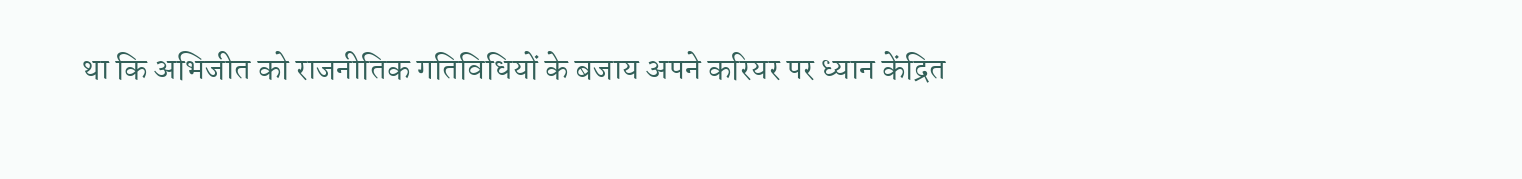था कि अभिजीत को राजनीतिक गतिविधियों के बजाय अपने करियर पर ध्यान केंद्रित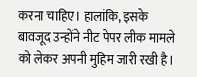करना चाहिए। हालांकि, इसके बावजूद उन्होंने नीट पेपर लीक मामले को लेकर अपनी मुहिम जारी रखी है।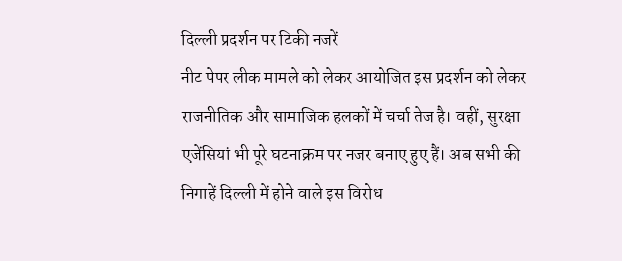दिल्ली प्रदर्शन पर टिकी नजरें
नीट पेपर लीक मामले को लेकर आयोजित इस प्रदर्शन को लेकर राजनीतिक और सामाजिक हलकों में चर्चा तेज है। वहीं, सुरक्षा एजेंसियां भी पूरे घटनाक्रम पर नजर बनाए हुए हैं। अब सभी की निगाहें दिल्ली में होने वाले इस विरोध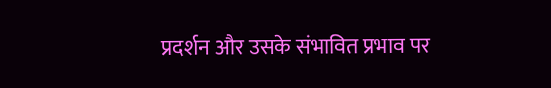प्रदर्शन और उसके संभावित प्रभाव पर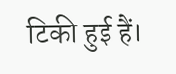टिकी हुई हैं।